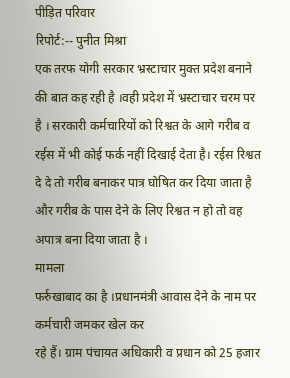पीड़ित परिवार
रिपोर्ट:-- पुनीत मिश्रा
एक तरफ योगी सरकार भ्रस्टाचार मुक्त प्रदेश बनाने की बात कह रही है ।वही प्रदेश में भ्रस्टाचार चरम पर है । सरकारी कर्मचारियों को रिश्वत के आगे गरीब व रईस में भी कोई फर्क नहीं दिखाई देता है। रईस रिश्वत दे दे तो गरीब बनाकर पात्र घोषित कर दिया जाता है और गरीब के पास देने के लिए रिश्वत न हो तो वह अपात्र बना दिया जाता है ।
मामला
फर्रुखाबाद का है ।प्रधानमंत्री आवास देने के नाम पर कर्मचारी जमकर खेल कर
रहे हैं। ग्राम पंचायत अधिकारी व प्रधान को 25 हजार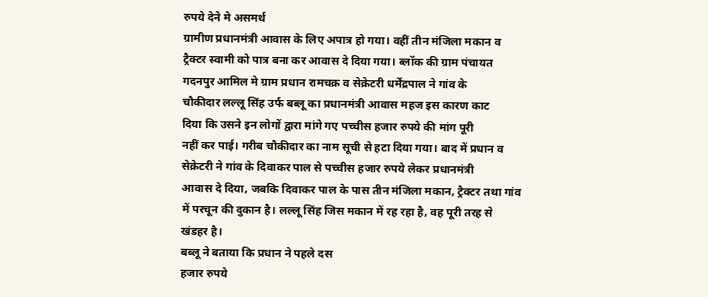रुपये देने मे असमर्थ
ग्रामीण प्रधानमंत्री आवास के लिए अपात्र हो गया। वहीं तीन मंजिला मकान व
ट्रैक्टर स्वामी को पात्र बना कर आवास दे दिया गया। ब्लॉक की ग्राम पंचायत
गदनपुर आमिल मे ग्राम प्रधान रामचक्र व सेक्रेटरी धर्मेंद्रपाल ने गांव के
चौकीदार लल्लू सिंह उर्फ बब्लू का प्रधानमंत्री आवास महज इस कारण काट
दिया कि उसने इन लोगों द्वारा मांगे गए पच्चीस हजार रुपये की मांग पूरी
नहीं कर पाई। गरीब चौकीदार का नाम सूची से हटा दिया गया। बाद में प्रधान व
सेक्रेटरी ने गांव के दिवाकर पाल से पच्चीस हजार रुपये लेकर प्रधानमंत्री
आवास दे दिया, जबकि दिवाकर पाल के पास तीन मंजिला मकान, ट्रैक्टर तथा गांव
में परचून की दुकान है। लल्लू सिंह जिस मकान में रह रहा है, वह पूरी तरह से
खंडहर है।
बब्लू ने बताया कि प्रधान ने पहले दस
हजार रुपये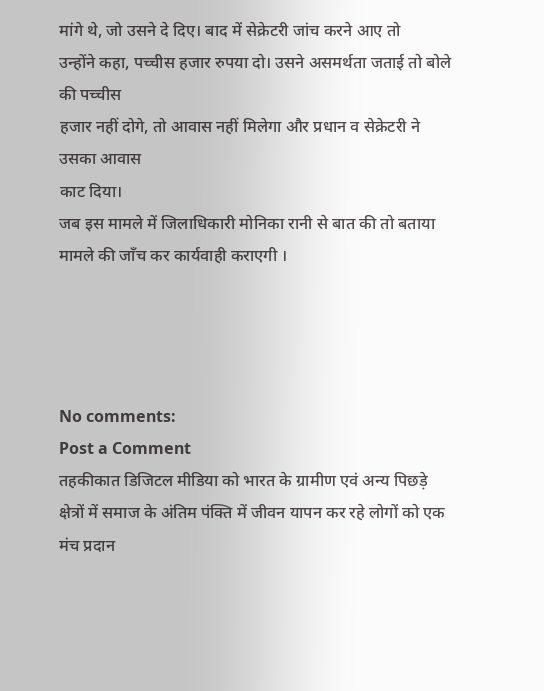मांगे थे, जो उसने दे दिए। बाद में सेक्रेटरी जांच करने आए तो
उन्होंने कहा, पच्चीस हजार रुपया दो। उसने असमर्थता जताई तो बोले की पच्चीस
हजार नहीं दोगे, तो आवास नहीं मिलेगा और प्रधान व सेक्रेटरी ने उसका आवास
काट दिया।
जब इस मामले में जिलाधिकारी मोनिका रानी से बात की तो बताया
मामले की जाँच कर कार्यवाही कराएगी ।




No comments:
Post a Comment
तहकीकात डिजिटल मीडिया को भारत के ग्रामीण एवं अन्य पिछड़े क्षेत्रों में समाज के अंतिम पंक्ति में जीवन यापन कर रहे लोगों को एक मंच प्रदान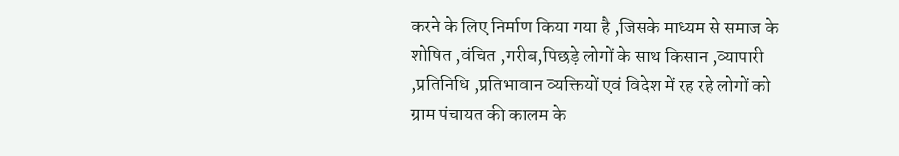करने के लिए निर्माण किया गया है ,जिसके माध्यम से समाज के शोषित ,वंचित ,गरीब,पिछड़े लोगों के साथ किसान ,व्यापारी ,प्रतिनिधि ,प्रतिभावान व्यक्तियों एवं विदेश में रह रहे लोगों को ग्राम पंचायत की कालम के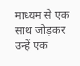माध्यम से एक साथ जोड़कर उन्हें एक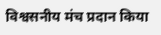विश्वसनीय मंच प्रदान किया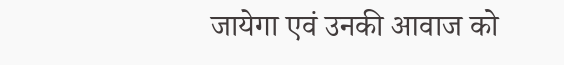जायेगा एवं उनकी आवाज को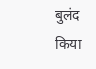बुलंद किया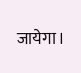जायेगा।